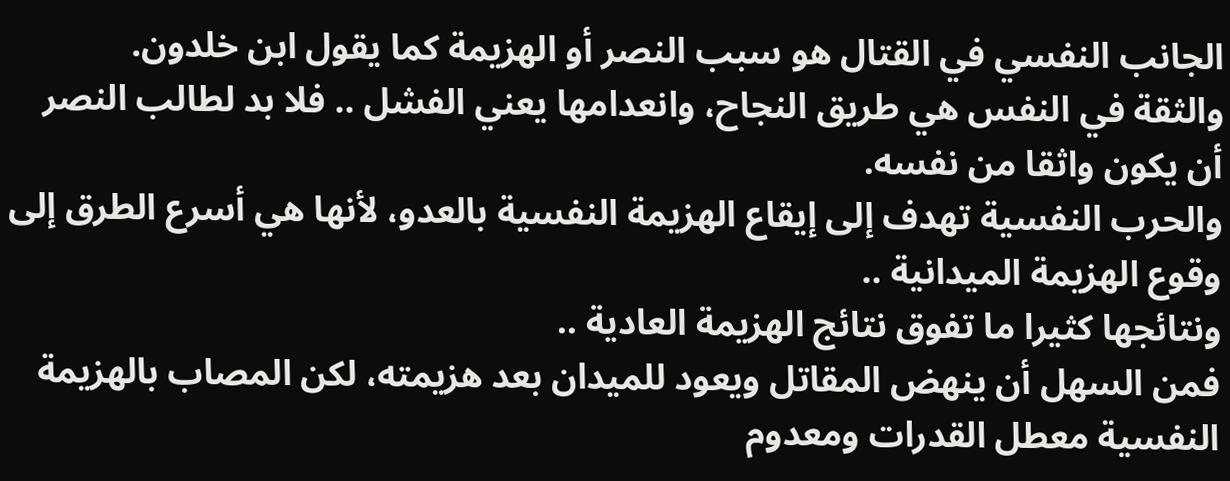الجانب النفسي في القتال هو سبب النصر أو الهزيمة كما يقول ابن خلدون.
والثقة في النفس هي طريق النجاح، وانعدامها يعني الفشل .. فلا بد لطالب النصر أن يكون واثقا من نفسه.
والحرب النفسية تهدف إلى إيقاع الهزيمة النفسية بالعدو، لأنها هي أسرع الطرق إلى وقوع الهزيمة الميدانية ..
ونتائجها كثيرا ما تفوق نتائج الهزيمة العادية ..
فمن السهل أن ينهض المقاتل ويعود للميدان بعد هزيمته، لكن المصاب بالهزيمة النفسية معطل القدرات ومعدوم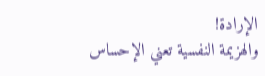الإرادة!
والهزيمة النفسية تعني الإحساس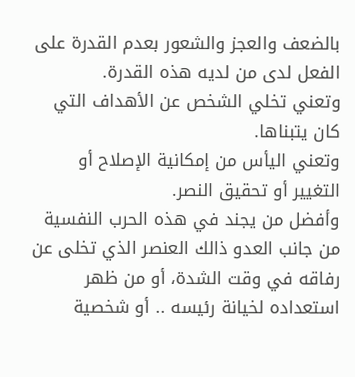بالضعف والعجز والشعور بعدم القدرة على الفعل لدى من لديه هذه القدرة.
وتعني تخلي الشخص عن الأهداف التي كان يتبناها.
وتعني اليأس من إمكانية الإصلاح أو التغيير أو تحقيق النصر.
وأفضل من يجند في هذه الحرب النفسية من جانب العدو ذالك العنصر الذي تخلى عن رفاقه في وقت الشدة، أو من ظهر استعداده لخيانة رئيسه .. أو شخصية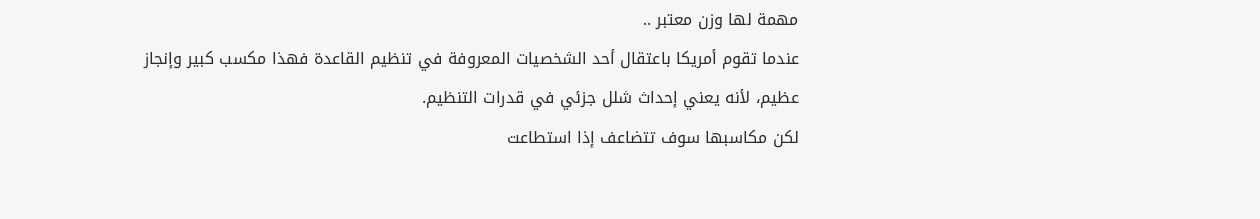مهمة لها وزن معتبر ..
عندما تقوم أمريكا باعتقال أحد الشخصيات المعروفة في تنظيم القاعدة فهذا مكسب كبير وإنجاز عظيم، لأنه يعني إحداث شلل جزئي في قدرات التنظيم.
لكن مكاسبها سوف تتضاعف إذا استطاعت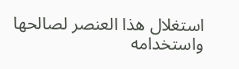استغلال هذا العنصر لصالحها واستخدامه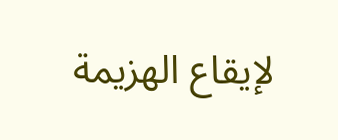لإيقاع الهزيمة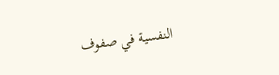النفسية في صفوف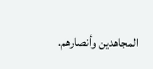المجاهدين وأنصارهم.